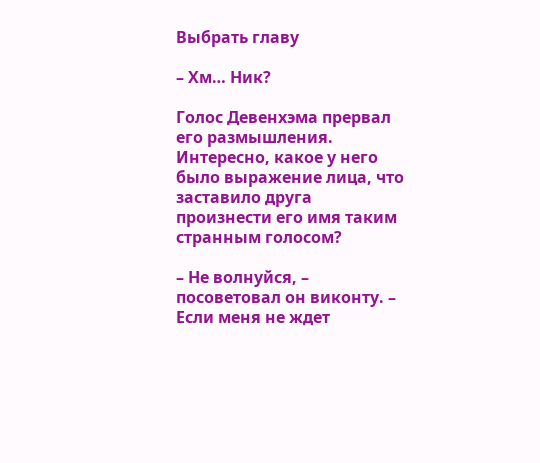Выбрать главу

– Хм… Ник?

Голос Девенхэма прервал его размышления. Интересно, какое у него было выражение лица, что заставило друга произнести его имя таким странным голосом?

– Не волнуйся, – посоветовал он виконту. – Если меня не ждет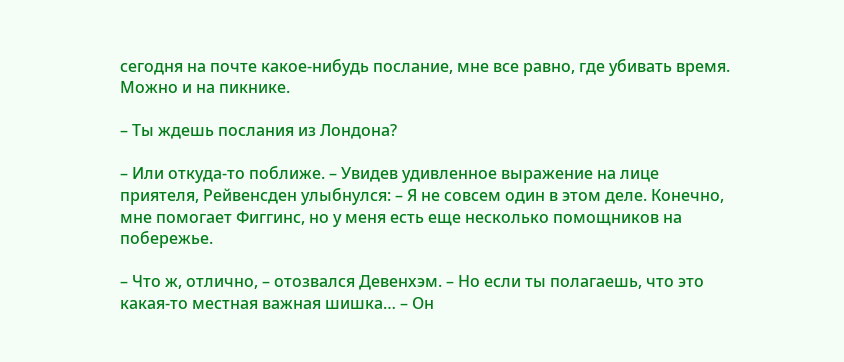сегодня на почте какое-нибудь послание, мне все равно, где убивать время. Можно и на пикнике.

– Ты ждешь послания из Лондона?

– Или откуда-то поближе. – Увидев удивленное выражение на лице приятеля, Рейвенсден улыбнулся: – Я не совсем один в этом деле. Конечно, мне помогает Фиггинс, но у меня есть еще несколько помощников на побережье.

– Что ж, отлично, – отозвался Девенхэм. – Но если ты полагаешь, что это какая-то местная важная шишка… – Он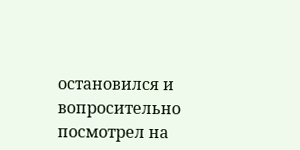остановился и вопросительно посмотрел на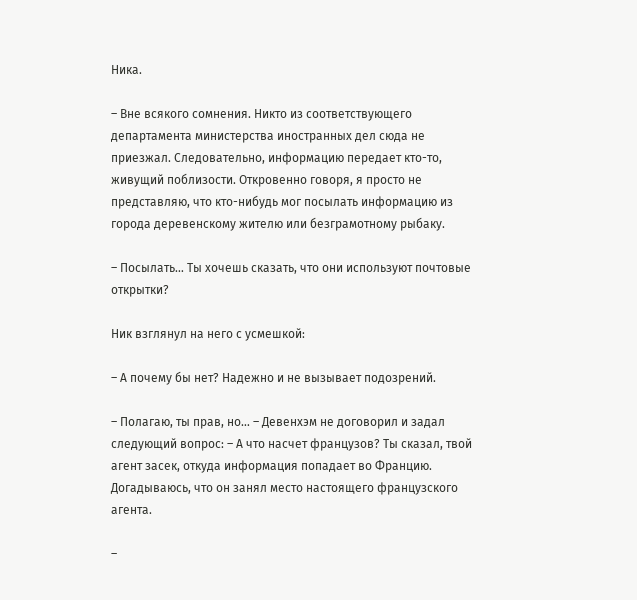Ника.

– Вне всякого сомнения. Никто из соответствующего департамента министерства иностранных дел сюда не приезжал. Следовательно, информацию передает кто-то, живущий поблизости. Откровенно говоря, я просто не представляю, что кто-нибудь мог посылать информацию из города деревенскому жителю или безграмотному рыбаку.

– Посылать… Ты хочешь сказать, что они используют почтовые открытки?

Ник взглянул на него с усмешкой:

– А почему бы нет? Надежно и не вызывает подозрений.

– Полагаю, ты прав, но… – Девенхэм не договорил и задал следующий вопрос: – А что насчет французов? Ты сказал, твой агент засек, откуда информация попадает во Францию. Догадываюсь, что он занял место настоящего французского агента.

–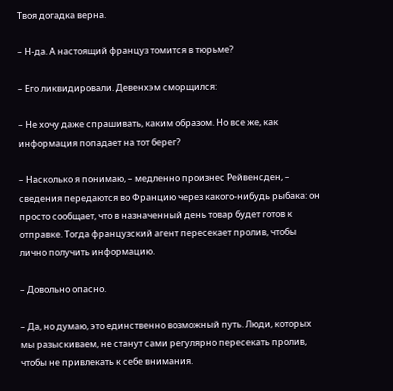Твоя догадка верна.

– Н-да. А настоящий француз томится в тюрьме?

– Его ликвидировали. Девенхэм сморщился:

– Не хочу даже спрашивать, каким образом. Но все же, как информация попадает на тот берег?

– Насколько я понимаю, – медленно произнес Рейвенсден, – сведения передаются во Францию через какого-нибудь рыбака: он просто сообщает, что в назначенный день товар будет готов к отправке. Тогда французский агент пересекает пролив, чтобы лично получить информацию.

– Довольно опасно.

– Да, но думаю, это единственно возможный путь. Люди, которых мы разыскиваем, не станут сами регулярно пересекать пролив, чтобы не привлекать к себе внимания.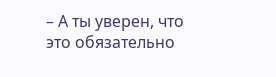– А ты уверен, что это обязательно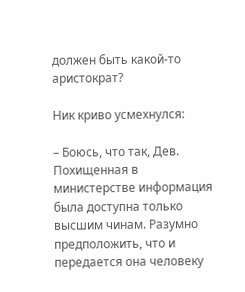должен быть какой-то аристократ?

Ник криво усмехнулся:

– Боюсь, что так, Дев. Похищенная в министерстве информация была доступна только высшим чинам. Разумно предположить, что и передается она человеку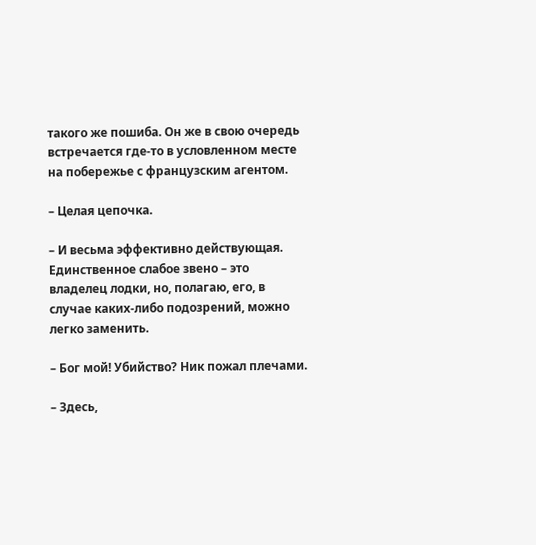такого же пошиба. Он же в свою очередь встречается где-то в условленном месте на побережье с французским агентом.

– Целая цепочка.

– И весьма эффективно действующая. Единственное слабое звено – это владелец лодки, но, полагаю, его, в случае каких-либо подозрений, можно легко заменить.

– Бог мой! Убийство? Ник пожал плечами.

– Здесь,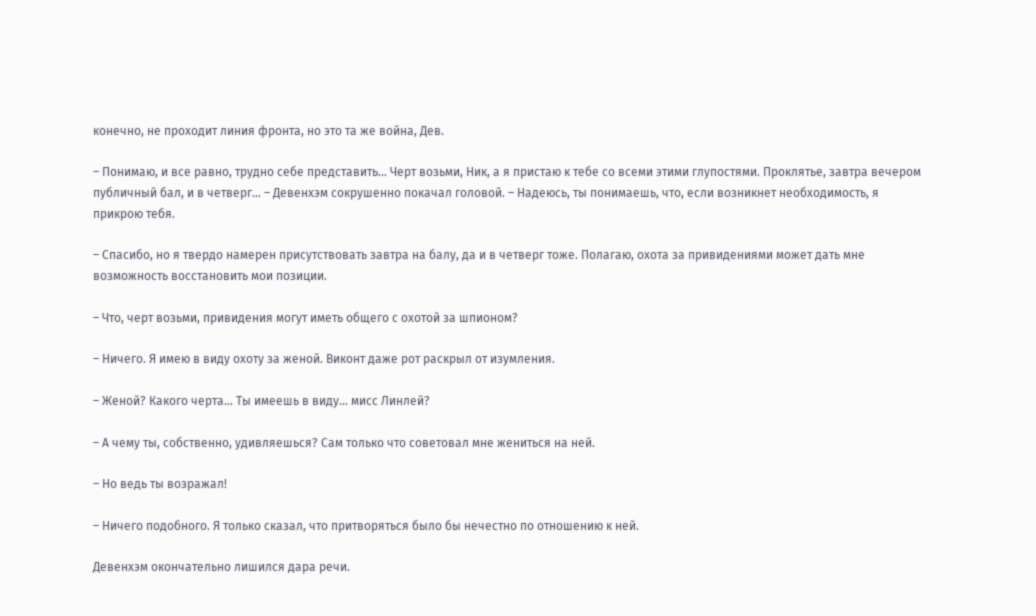конечно, не проходит линия фронта, но это та же война, Дев.

– Понимаю, и все равно, трудно себе представить… Черт возьми, Ник, а я пристаю к тебе со всеми этими глупостями. Проклятье, завтра вечером публичный бал, и в четверг… – Девенхэм сокрушенно покачал головой. – Надеюсь, ты понимаешь, что, если возникнет необходимость, я прикрою тебя.

– Спасибо, но я твердо намерен присутствовать завтра на балу, да и в четверг тоже. Полагаю, охота за привидениями может дать мне возможность восстановить мои позиции.

– Что, черт возьми, привидения могут иметь общего с охотой за шпионом?

– Ничего. Я имею в виду охоту за женой. Виконт даже рот раскрыл от изумления.

– Женой? Какого черта… Ты имеешь в виду… мисс Линлей?

– А чему ты, собственно, удивляешься? Сам только что советовал мне жениться на ней.

– Но ведь ты возражал!

– Ничего подобного. Я только сказал, что притворяться было бы нечестно по отношению к ней.

Девенхэм окончательно лишился дара речи.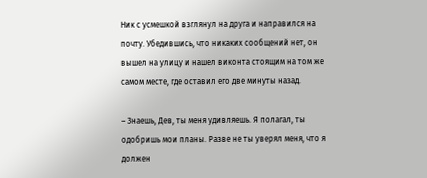Ник с усмешкой взглянул на друга и направился на почту. Убедившись, что никаких сообщений нет, он вышел на улицу и нашел виконта стоящим на том же самом месте, где оставил его две минуты назад.

– Знаешь, Дев, ты меня удивляешь. Я полагал, ты одобришь мои планы. Разве не ты уверял меня, что я должен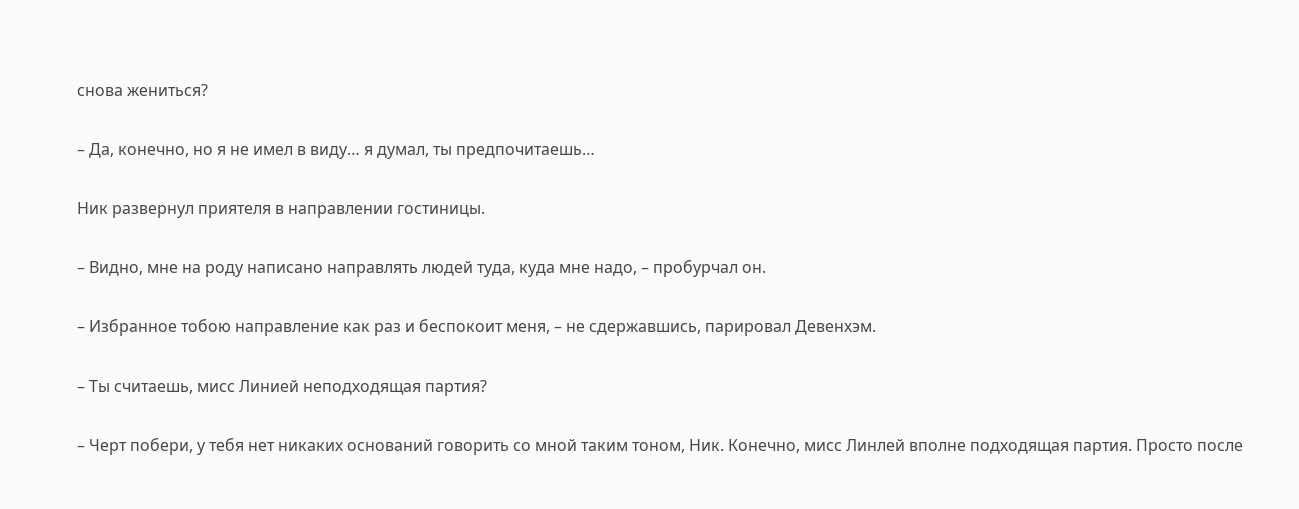снова жениться?

– Да, конечно, но я не имел в виду… я думал, ты предпочитаешь…

Ник развернул приятеля в направлении гостиницы.

– Видно, мне на роду написано направлять людей туда, куда мне надо, – пробурчал он.

– Избранное тобою направление как раз и беспокоит меня, – не сдержавшись, парировал Девенхэм.

– Ты считаешь, мисс Линией неподходящая партия?

– Черт побери, у тебя нет никаких оснований говорить со мной таким тоном, Ник. Конечно, мисс Линлей вполне подходящая партия. Просто после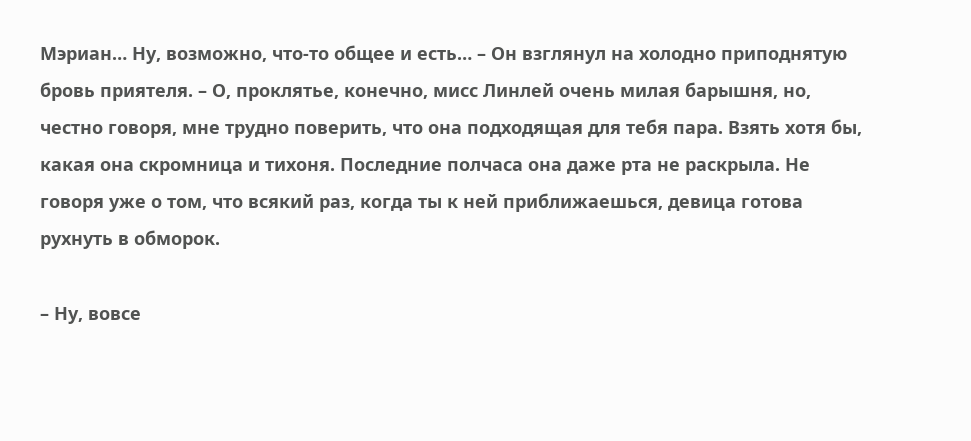Мэриан… Ну, возможно, что-то общее и есть… – Он взглянул на холодно приподнятую бровь приятеля. – О, проклятье, конечно, мисс Линлей очень милая барышня, но, честно говоря, мне трудно поверить, что она подходящая для тебя пара. Взять хотя бы, какая она скромница и тихоня. Последние полчаса она даже рта не раскрыла. Не говоря уже о том, что всякий раз, когда ты к ней приближаешься, девица готова рухнуть в обморок.

– Ну, вовсе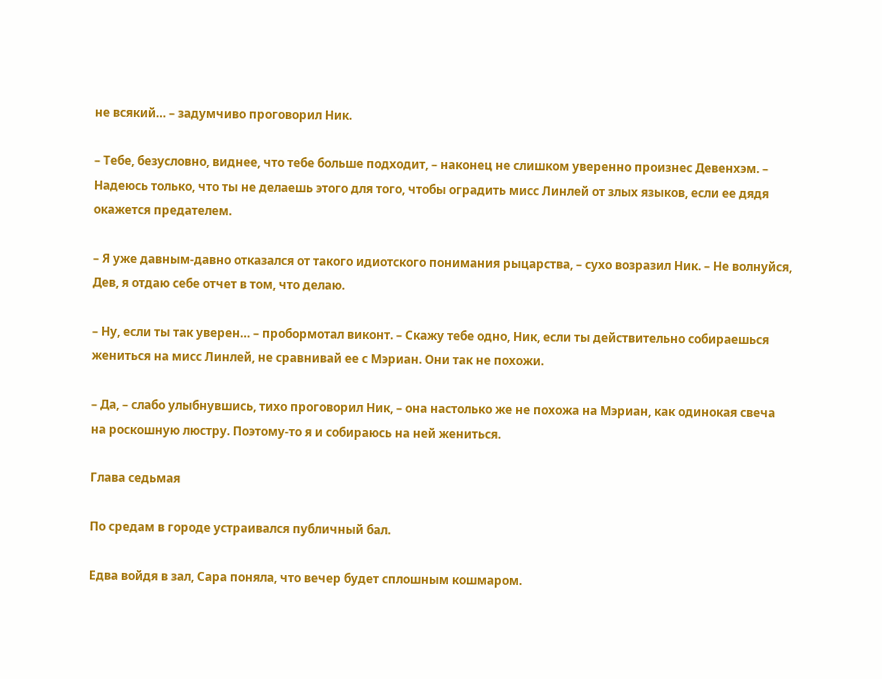не всякий… – задумчиво проговорил Ник.

– Тебе, безусловно, виднее, что тебе больше подходит, – наконец не слишком уверенно произнес Девенхэм. – Надеюсь только, что ты не делаешь этого для того, чтобы оградить мисс Линлей от злых языков, если ее дядя окажется предателем.

– Я уже давным-давно отказался от такого идиотского понимания рыцарства, – сухо возразил Ник. – Не волнуйся, Дев, я отдаю себе отчет в том, что делаю.

– Ну, если ты так уверен… – пробормотал виконт. – Скажу тебе одно, Ник, если ты действительно собираешься жениться на мисс Линлей, не сравнивай ее с Мэриан. Они так не похожи.

– Да, – слабо улыбнувшись, тихо проговорил Ник, – она настолько же не похожа на Мэриан, как одинокая свеча на роскошную люстру. Поэтому-то я и собираюсь на ней жениться.

Глава седьмая

По средам в городе устраивался публичный бал.

Едва войдя в зал, Сара поняла, что вечер будет сплошным кошмаром.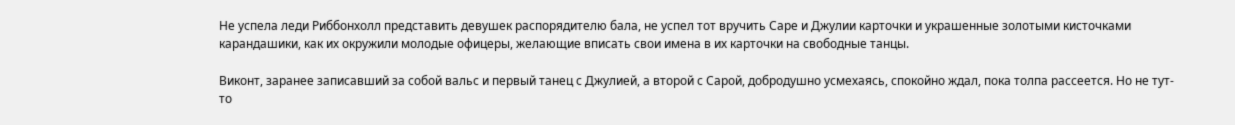Не успела леди Риббонхолл представить девушек распорядителю бала, не успел тот вручить Саре и Джулии карточки и украшенные золотыми кисточками карандашики, как их окружили молодые офицеры, желающие вписать свои имена в их карточки на свободные танцы.

Виконт, заранее записавший за собой вальс и первый танец с Джулией, а второй с Сарой, добродушно усмехаясь, спокойно ждал, пока толпа рассеется. Но не тут-то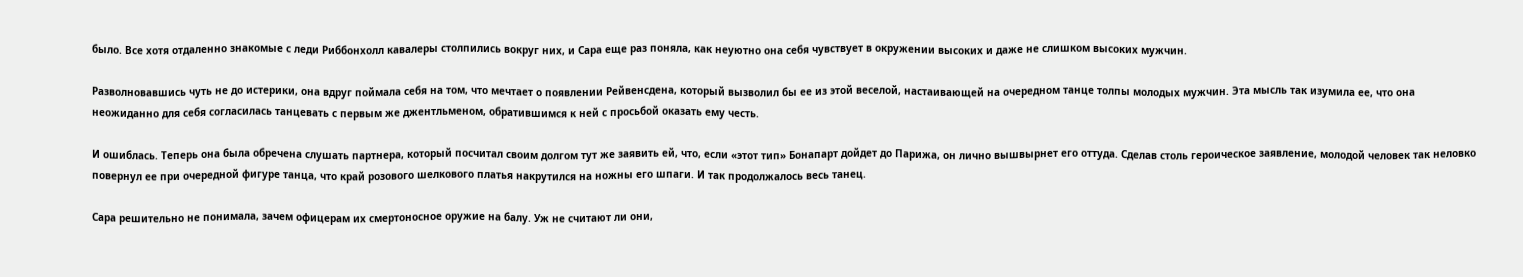было. Все хотя отдаленно знакомые с леди Риббонхолл кавалеры столпились вокруг них, и Сара еще раз поняла, как неуютно она себя чувствует в окружении высоких и даже не слишком высоких мужчин.

Разволновавшись чуть не до истерики, она вдруг поймала себя на том, что мечтает о появлении Рейвенсдена, который вызволил бы ее из этой веселой, настаивающей на очередном танце толпы молодых мужчин. Эта мысль так изумила ее, что она неожиданно для себя согласилась танцевать с первым же джентльменом, обратившимся к ней с просьбой оказать ему честь.

И ошиблась. Теперь она была обречена слушать партнера, который посчитал своим долгом тут же заявить ей, что, если «этот тип» Бонапарт дойдет до Парижа, он лично вышвырнет его оттуда. Сделав столь героическое заявление, молодой человек так неловко повернул ее при очередной фигуре танца, что край розового шелкового платья накрутился на ножны его шпаги. И так продолжалось весь танец.

Сара решительно не понимала, зачем офицерам их смертоносное оружие на балу. Уж не считают ли они,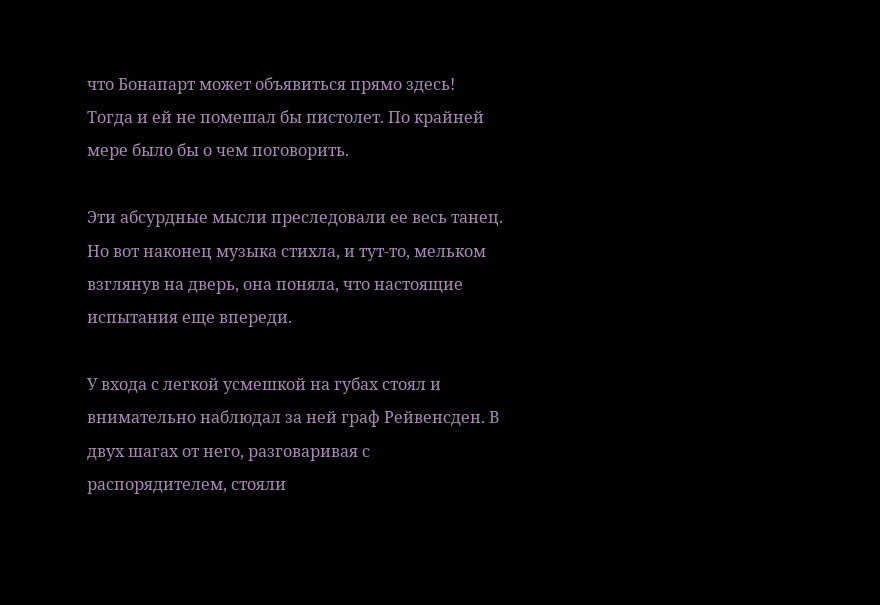что Бонапарт может объявиться прямо здесь! Тогда и ей не помешал бы пистолет. По крайней мере было бы о чем поговорить.

Эти абсурдные мысли преследовали ее весь танец. Но вот наконец музыка стихла, и тут-то, мельком взглянув на дверь, она поняла, что настоящие испытания еще впереди.

У входа с легкой усмешкой на губах стоял и внимательно наблюдал за ней граф Рейвенсден. В двух шагах от него, разговаривая с распорядителем, стояли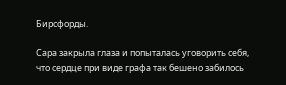Бирсфорды.

Сара закрыла глаза и попыталась уговорить себя, что сердце при виде графа так бешено забилось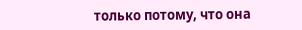только потому, что она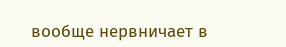вообще нервничает в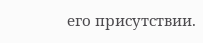его присутствии.